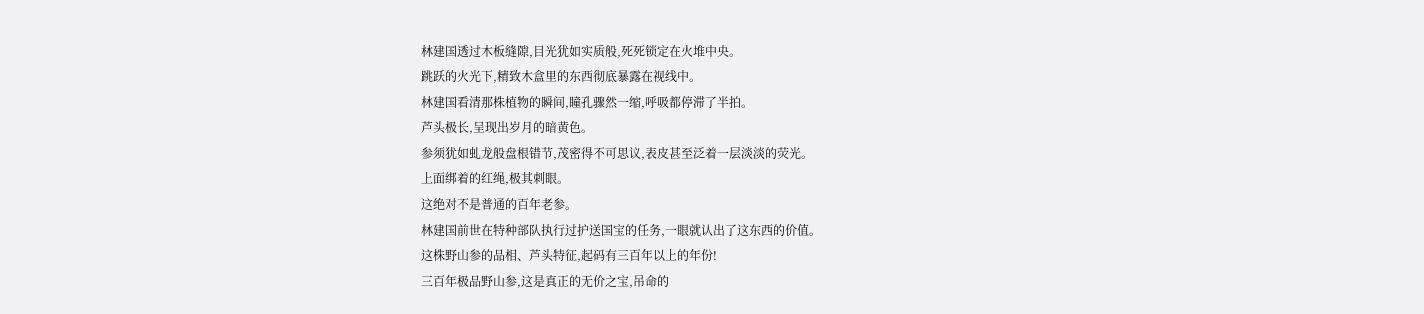林建国透过木板缝隙,目光犹如实质般,死死锁定在火堆中央。
跳跃的火光下,精致木盒里的东西彻底暴露在视线中。
林建国看清那株植物的瞬间,瞳孔骤然一缩,呼吸都停滞了半拍。
芦头极长,呈现出岁月的暗黄色。
参须犹如虬龙般盘根错节,茂密得不可思议,表皮甚至泛着一层淡淡的荧光。
上面绑着的红绳,极其刺眼。
这绝对不是普通的百年老参。
林建国前世在特种部队执行过护送国宝的任务,一眼就认出了这东西的价值。
这株野山参的品相、芦头特征,起码有三百年以上的年份!
三百年极品野山参,这是真正的无价之宝,吊命的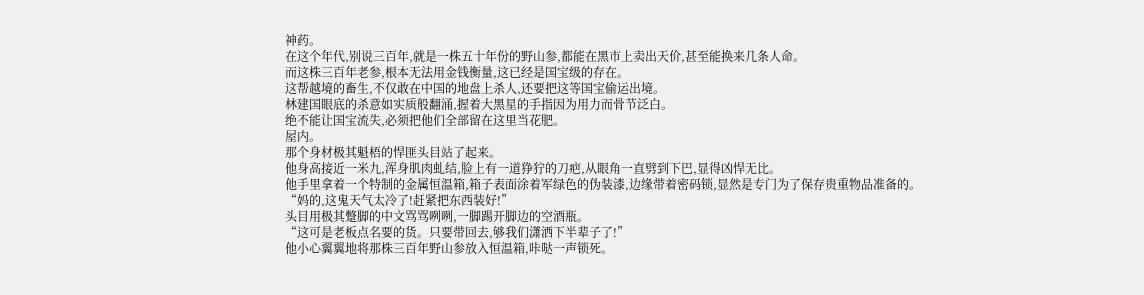神药。
在这个年代,别说三百年,就是一株五十年份的野山参,都能在黑市上卖出天价,甚至能换来几条人命。
而这株三百年老参,根本无法用金钱衡量,这已经是国宝级的存在。
这帮越境的畜生,不仅敢在中国的地盘上杀人,还要把这等国宝偷运出境。
林建国眼底的杀意如实质般翻涌,握着大黑星的手指因为用力而骨节泛白。
绝不能让国宝流失,必须把他们全部留在这里当花肥。
屋内。
那个身材极其魁梧的悍匪头目站了起来。
他身高接近一米九,浑身肌肉虬结,脸上有一道狰狞的刀疤,从眼角一直劈到下巴,显得凶悍无比。
他手里拿着一个特制的金属恒温箱,箱子表面涂着军绿色的伪装漆,边缘带着密码锁,显然是专门为了保存贵重物品准备的。
“妈的,这鬼天气太冷了!赶紧把东西装好!”
头目用极其蹩脚的中文骂骂咧咧,一脚踢开脚边的空酒瓶。
“这可是老板点名要的货。只要带回去,够我们潇洒下半辈子了!”
他小心翼翼地将那株三百年野山参放入恒温箱,咔哒一声锁死。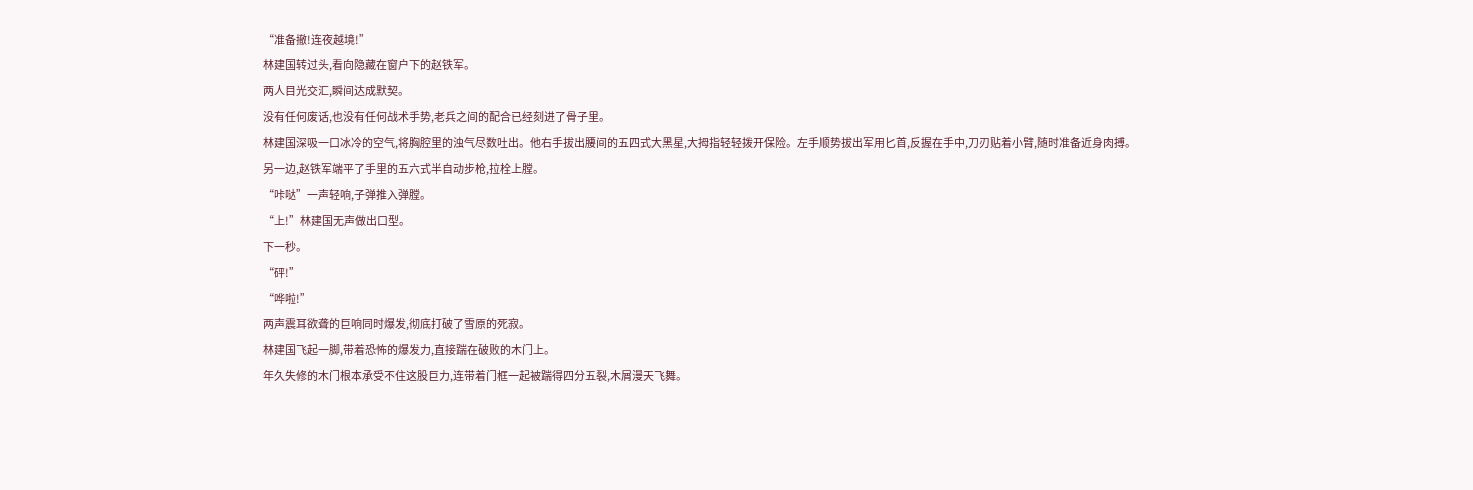“准备撤!连夜越境!”
林建国转过头,看向隐藏在窗户下的赵铁军。
两人目光交汇,瞬间达成默契。
没有任何废话,也没有任何战术手势,老兵之间的配合已经刻进了骨子里。
林建国深吸一口冰冷的空气,将胸腔里的浊气尽数吐出。他右手拔出腰间的五四式大黑星,大拇指轻轻拨开保险。左手顺势拔出军用匕首,反握在手中,刀刃贴着小臂,随时准备近身肉搏。
另一边,赵铁军端平了手里的五六式半自动步枪,拉栓上膛。
“咔哒”一声轻响,子弹推入弹膛。
“上!”林建国无声做出口型。
下一秒。
“砰!”
“哗啦!”
两声震耳欲聋的巨响同时爆发,彻底打破了雪原的死寂。
林建国飞起一脚,带着恐怖的爆发力,直接踹在破败的木门上。
年久失修的木门根本承受不住这股巨力,连带着门框一起被踹得四分五裂,木屑漫天飞舞。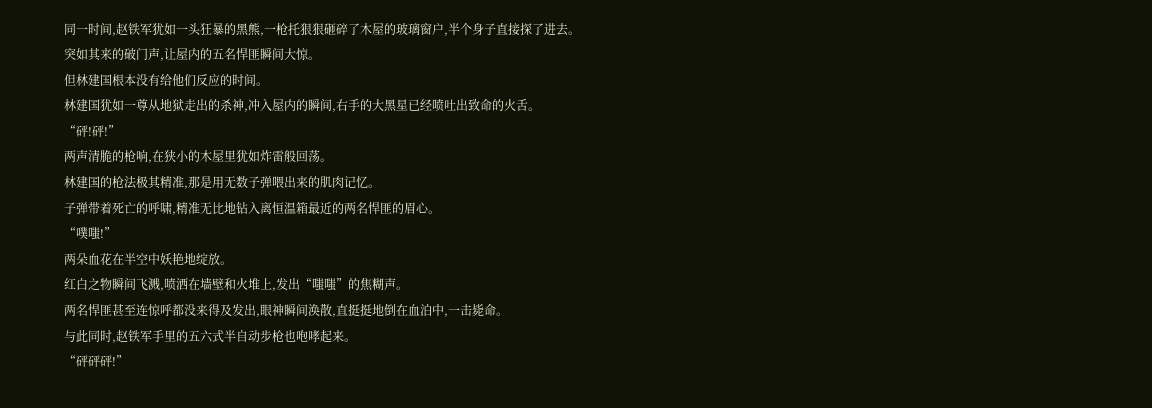同一时间,赵铁军犹如一头狂暴的黑熊,一枪托狠狠砸碎了木屋的玻璃窗户,半个身子直接探了进去。
突如其来的破门声,让屋内的五名悍匪瞬间大惊。
但林建国根本没有给他们反应的时间。
林建国犹如一尊从地狱走出的杀神,冲入屋内的瞬间,右手的大黑星已经喷吐出致命的火舌。
“砰!砰!”
两声清脆的枪响,在狭小的木屋里犹如炸雷般回荡。
林建国的枪法极其精准,那是用无数子弹喂出来的肌肉记忆。
子弹带着死亡的呼啸,精准无比地钻入离恒温箱最近的两名悍匪的眉心。
“噗嗤!”
两朵血花在半空中妖艳地绽放。
红白之物瞬间飞溅,喷洒在墙壁和火堆上,发出“嗤嗤”的焦糊声。
两名悍匪甚至连惊呼都没来得及发出,眼神瞬间涣散,直挺挺地倒在血泊中,一击毙命。
与此同时,赵铁军手里的五六式半自动步枪也咆哮起来。
“砰砰砰!”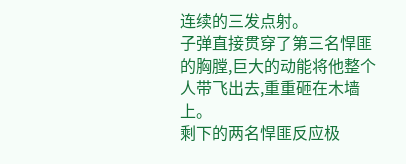连续的三发点射。
子弹直接贯穿了第三名悍匪的胸膛,巨大的动能将他整个人带飞出去,重重砸在木墙上。
剩下的两名悍匪反应极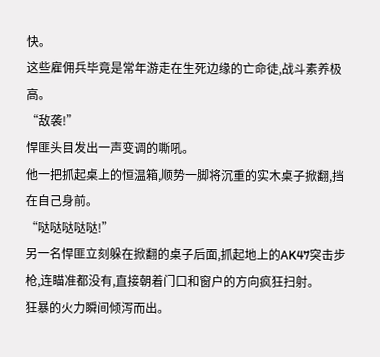快。
这些雇佣兵毕竟是常年游走在生死边缘的亡命徒,战斗素养极高。
“敌袭!”
悍匪头目发出一声变调的嘶吼。
他一把抓起桌上的恒温箱,顺势一脚将沉重的实木桌子掀翻,挡在自己身前。
“哒哒哒哒哒!”
另一名悍匪立刻躲在掀翻的桌子后面,抓起地上的AK47突击步枪,连瞄准都没有,直接朝着门口和窗户的方向疯狂扫射。
狂暴的火力瞬间倾泻而出。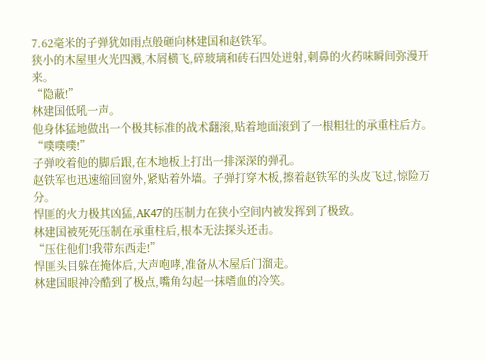7.62毫米的子弹犹如雨点般砸向林建国和赵铁军。
狭小的木屋里火光四溅,木屑横飞,碎玻璃和砖石四处迸射,刺鼻的火药味瞬间弥漫开来。
“隐蔽!”
林建国低吼一声。
他身体猛地做出一个极其标准的战术翻滚,贴着地面滚到了一根粗壮的承重柱后方。
“噗噗噗!”
子弹咬着他的脚后跟,在木地板上打出一排深深的弹孔。
赵铁军也迅速缩回窗外,紧贴着外墙。子弹打穿木板,擦着赵铁军的头皮飞过,惊险万分。
悍匪的火力极其凶猛,AK47的压制力在狭小空间内被发挥到了极致。
林建国被死死压制在承重柱后,根本无法探头还击。
“压住他们!我带东西走!”
悍匪头目躲在掩体后,大声咆哮,准备从木屋后门溜走。
林建国眼神冷酷到了极点,嘴角勾起一抹嗜血的冷笑。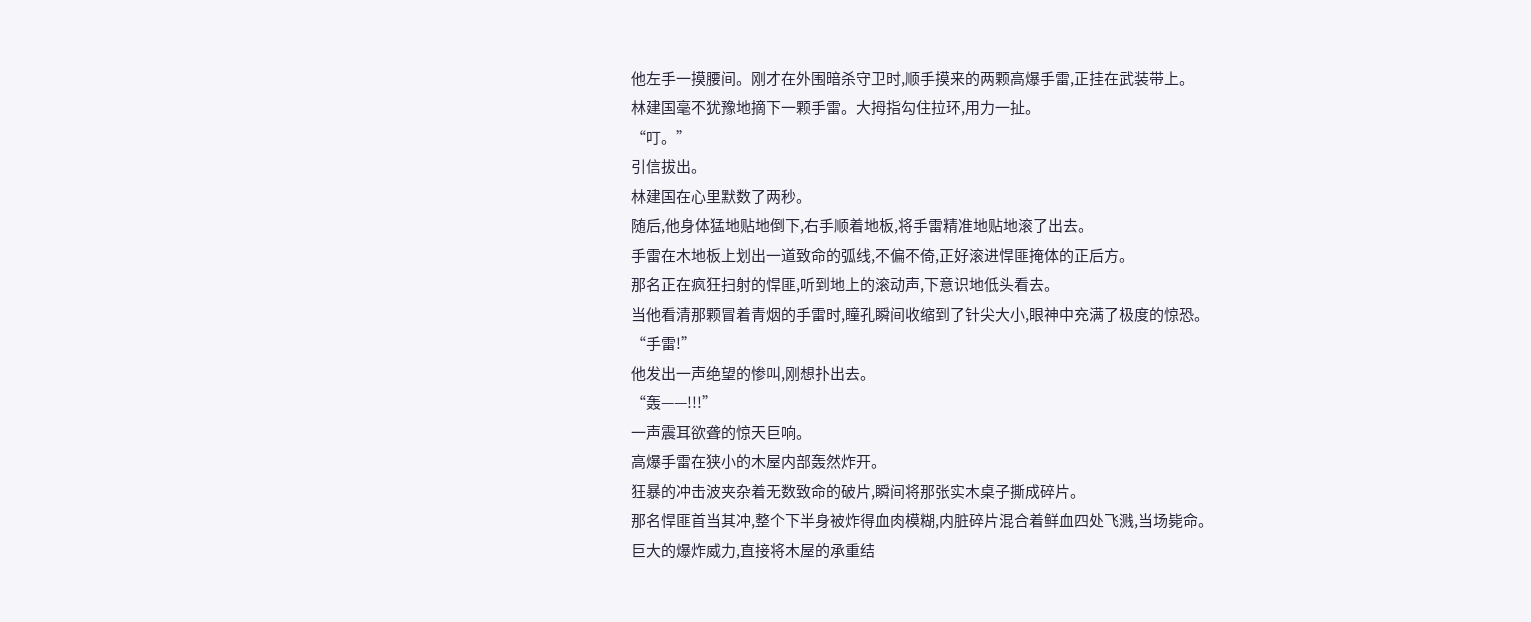他左手一摸腰间。刚才在外围暗杀守卫时,顺手摸来的两颗高爆手雷,正挂在武装带上。
林建国毫不犹豫地摘下一颗手雷。大拇指勾住拉环,用力一扯。
“叮。”
引信拔出。
林建国在心里默数了两秒。
随后,他身体猛地贴地倒下,右手顺着地板,将手雷精准地贴地滚了出去。
手雷在木地板上划出一道致命的弧线,不偏不倚,正好滚进悍匪掩体的正后方。
那名正在疯狂扫射的悍匪,听到地上的滚动声,下意识地低头看去。
当他看清那颗冒着青烟的手雷时,瞳孔瞬间收缩到了针尖大小,眼神中充满了极度的惊恐。
“手雷!”
他发出一声绝望的惨叫,刚想扑出去。
“轰——!!!”
一声震耳欲聋的惊天巨响。
高爆手雷在狭小的木屋内部轰然炸开。
狂暴的冲击波夹杂着无数致命的破片,瞬间将那张实木桌子撕成碎片。
那名悍匪首当其冲,整个下半身被炸得血肉模糊,内脏碎片混合着鲜血四处飞溅,当场毙命。
巨大的爆炸威力,直接将木屋的承重结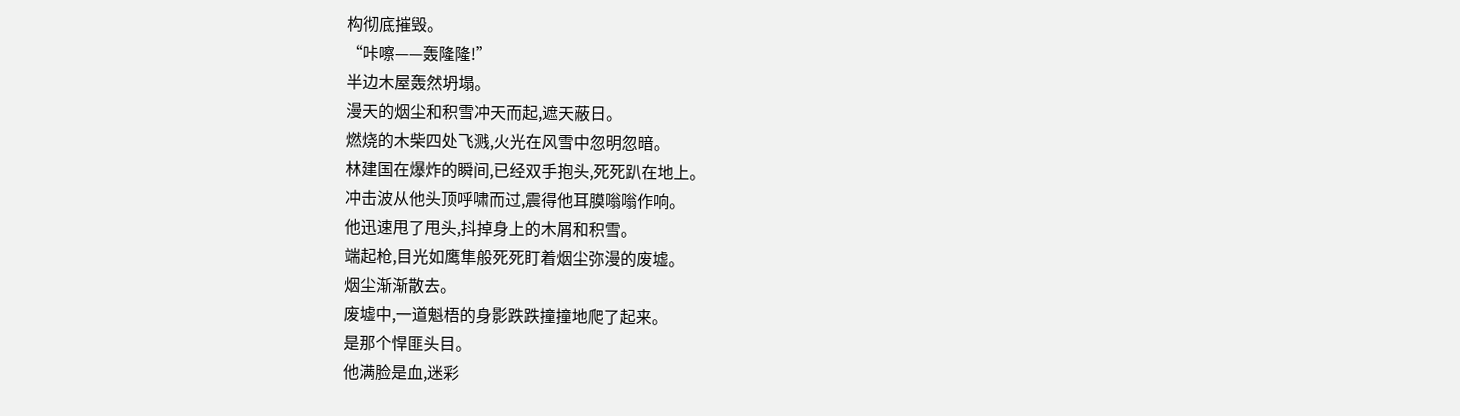构彻底摧毁。
“咔嚓——轰隆隆!”
半边木屋轰然坍塌。
漫天的烟尘和积雪冲天而起,遮天蔽日。
燃烧的木柴四处飞溅,火光在风雪中忽明忽暗。
林建国在爆炸的瞬间,已经双手抱头,死死趴在地上。
冲击波从他头顶呼啸而过,震得他耳膜嗡嗡作响。
他迅速甩了甩头,抖掉身上的木屑和积雪。
端起枪,目光如鹰隼般死死盯着烟尘弥漫的废墟。
烟尘渐渐散去。
废墟中,一道魁梧的身影跌跌撞撞地爬了起来。
是那个悍匪头目。
他满脸是血,迷彩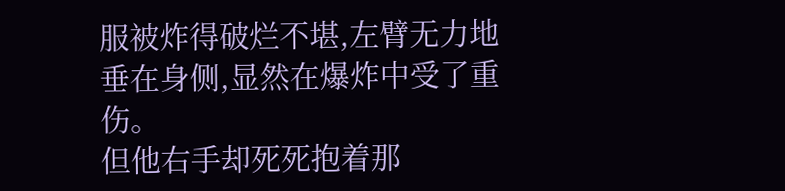服被炸得破烂不堪,左臂无力地垂在身侧,显然在爆炸中受了重伤。
但他右手却死死抱着那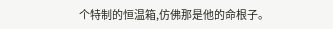个特制的恒温箱,仿佛那是他的命根子。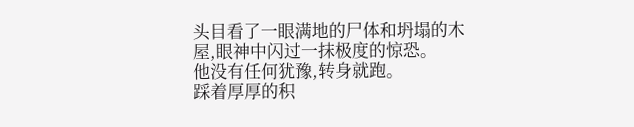头目看了一眼满地的尸体和坍塌的木屋,眼神中闪过一抹极度的惊恐。
他没有任何犹豫,转身就跑。
踩着厚厚的积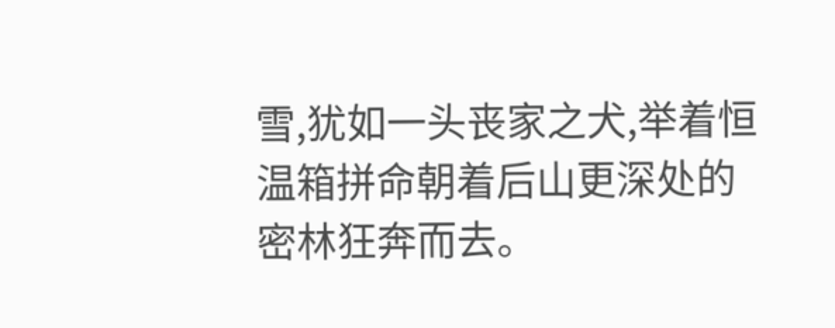雪,犹如一头丧家之犬,举着恒温箱拼命朝着后山更深处的密林狂奔而去。